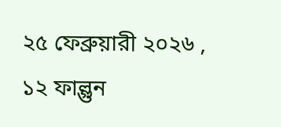২৫ ফেব্রুয়ারী ২০২৬ , ১২ ফাল্গুন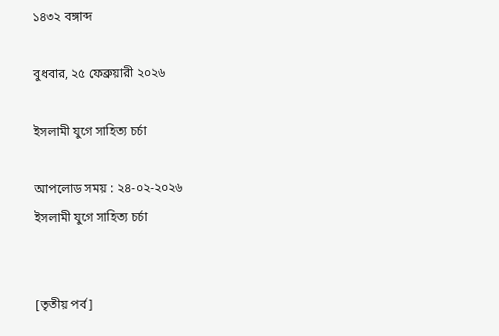১৪৩২ বঙ্গাব্দ

বুধবার, ২৫ ফেব্রুয়ারী ২০২৬

ইসলামী যুগে সাহিত্য চর্চা

আপলোড সময় : ২৪-০২-২০২৬
ইসলামী যুগে সাহিত্য চর্চা


[তৃতীয় পর্ব]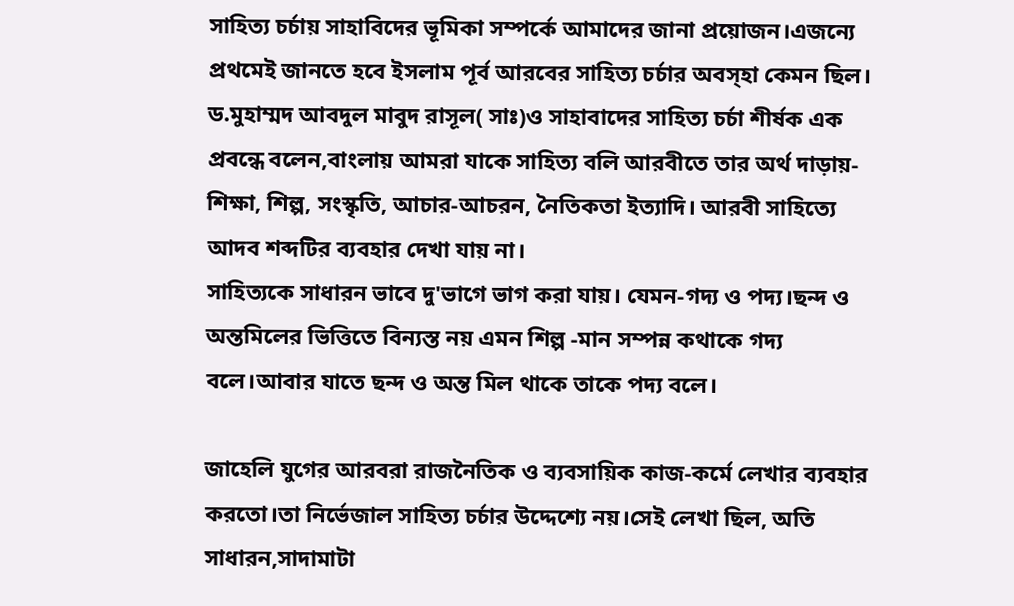সাহিত্য চর্চায় সাহাবিদের ভূমিকা সম্পর্কে আমাদের জানা প্রয়োজন।এজন্যে প্রথমেই জানতে হবে ইসলাম পূর্ব আরবের সাহিত্য চর্চার অবস্হা কেমন ছিল। ড.মুহাম্মদ আবদুল মাবুদ রাসূল( সাঃ)ও সাহাবাদের সাহিত্য চর্চা শীর্ষক এক প্রবন্ধে বলেন,বাংলায় আমরা যাকে সাহিত্য বলি আরবীতে তার অর্থ দাড়ায়-শিক্ষা, শিল্প, সংস্কৃতি, আচার-আচরন, নৈতিকতা ইত্যাদি। আরবী সাহিত্যে আদব শব্দটির ব্যবহার দেখা যায় না।
সাহিত্যকে সাধারন ভাবে দু'ভাগে ভাগ করা যায়। যেমন-গদ্য ও পদ্য।ছন্দ ও অন্তমিলের ভিত্তিতে বিন্যস্ত নয় এমন শিল্প -মান সম্পন্ন কথাকে গদ্য বলে।আবার যাতে ছন্দ ও অন্ত মিল থাকে তাকে পদ্য বলে।

জাহেলি যুগের আরবরা রাজনৈতিক ও ব্যবসায়িক কাজ-কর্মে লেখার ব্যবহার করতো।তা নির্ভেজাল সাহিত্য চর্চার উদ্দেশ্যে নয়।সেই লেখা ছিল, অতি সাধারন,সাদামাটা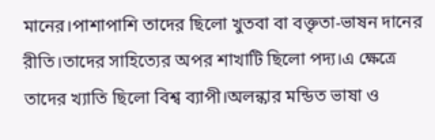মানের।পাশাপাশি তাদের ছিলো খুতবা বা বক্তৃতা-ভাষন দানের রীতি।তাদের সাহিত্যের অপর শাখাটি ছিলো পদ্য।এ ক্ষেত্রে তাদের খ্যাতি ছিলো বিশ্ব ব্যাপী।অলন্কার মন্ডিত ভাষা ও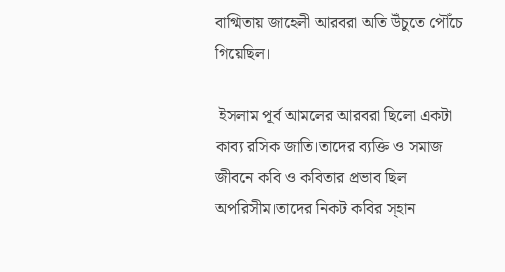বাগ্মিতায় জাহেলী আরবরা অতি উঁচুতে পৌঁচে গিয়েছিল।

 ইসলাম পূর্ব আমলের আরবরা ছিলো একটা কাব্য রসিক জাতি।তাদের ব্যক্তি ও সমাজ জীবনে কবি ও কবিতার প্রভাব ছিল অপরিসীম।তাদের নিকট কবির স্হান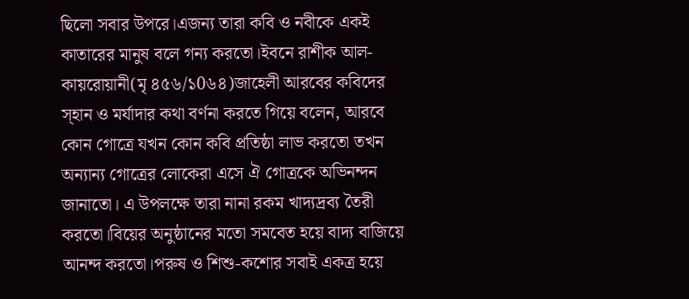ছিলো সবার উপরে।এজন্য তারা কবি ও নবীকে একই কাতারের মানুষ বলে গন্য করতো।ইবনে রাশীক আল-কায়রোয়ানী(মৃ ৪৫৬/১0৬৪)জাহেলী আরবের কবিদের স্হান ও মর্যাদার কথা বর্ণনা করতে গিয়ে বলেন, আরবে কোন গোত্রে যখন কোন কবি প্রতিষ্ঠা লাভ করতো তখন অন্যান্য গোত্রের লোকেরা এসে ঐ গোত্রকে অভিনন্দন জানাতো। এ উপলক্ষে তারা নানা রকম খাদ্যদ্রব্য তৈরী করতো।বিয়ের অনুষ্ঠানের মতো সমবেত হয়ে বাদ্য বাজিয়ে আনন্দ করতো।পরুষ ও শিশু-কশোর সবাই একত্র হয়ে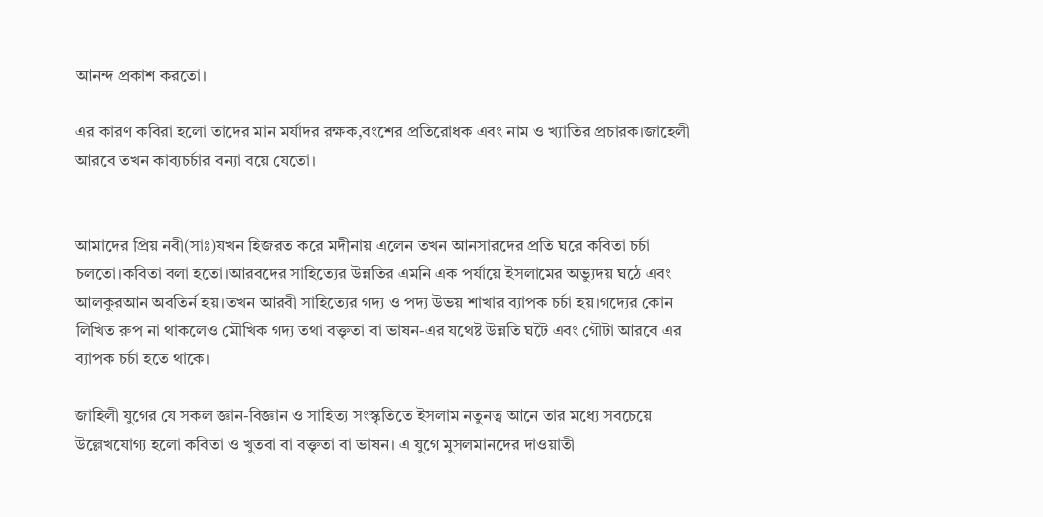আনন্দ প্রকাশ করতো।

এর কারণ কবিরা হলো তাদের মান মর্যাদর রক্ষক,বংশের প্রতিরোধক এবং নাম ও খ্যাতির প্রচারক।জাহেলী আরবে তখন কাব্যচর্চার বন্যা বয়ে যেতো।


আমাদের প্রিয় নবী(সাঃ)যখন হিজরত করে মদীনায় এলেন তখন আনসারদের প্রতি ঘরে কবিতা চর্চা চলতো।কবিতা বলা হতো।আরবদের সাহিত্যের উন্নতির এমনি এক পর্যায়ে ইসলামের অভ্যুদয় ঘঠে এবং আলকুরআন অবতির্ন হয়।তখন আরবী সাহিত্যের গদ্য ও পদ্য উভয় শাখার ব্যাপক চর্চা হয়।গদ্যের কোন লিখিত রুপ না থাকলেও মৌখিক গদ্য তথা বক্তৃতা বা ভাষন-এর যথেষ্ট উন্নতি ঘটৈ এবং গৌটা আরবে এর ব্যাপক চর্চা হতে থাকে।

জাহিলী যুগের যে সকল জ্ঞান-বিজ্ঞান ও সাহিত্য সংস্কৃতিতে ইসলাম নতুনত্ব আনে তার মধ্যে সবচেয়ে উল্লেখযোগ্য হলো কবিতা ও খুতবা বা বক্তৃতা বা ভাষন। এ যুগে মুসলমানদের দাওয়াতী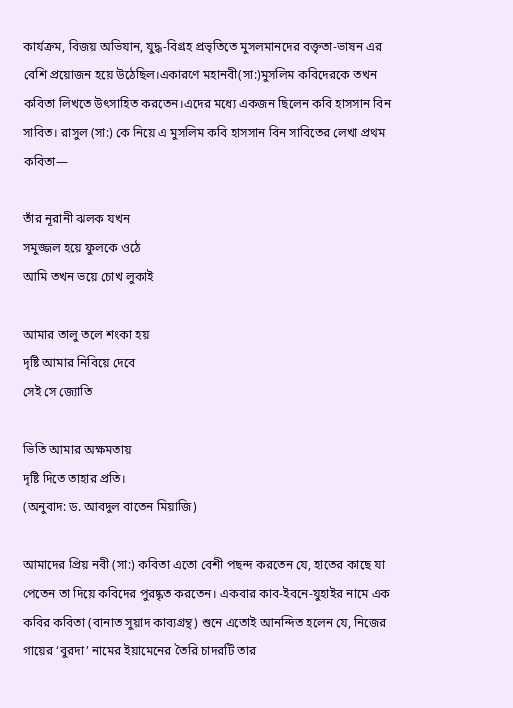কার্যক্রম, বিজয় অভিযান, যুদ্ধ-বিগ্রহ প্রভৃতিতে মুসলমানদের বক্তৃতা-ভাষন এর বেশি প্রয়োজন হয়ে উঠেছিল।একারণে মহানবী(সা:)মুসলিম কবিদেরকে তখন কবিতা লিখতে উৎসাহিত করতেন।এদের মধ্যে একজন ছিলেন কবি হাসসান বিন সাবিত। রাসুল (সা:) কে নিয়ে এ মুসলিম কবি হাসসান বিন সাবিতের লেখা প্রথম কবিতা—

তাঁর নূরানী ঝলক যখন
সমুজ্জল হয়ে ফুলকে ওঠে
আমি তখন ভয়ে চোখ লুকাই

আমার তালু তলে শংকা হয়
দৃষ্টি আমার নিবিয়ে দেবে
সেই সে জ্যোতি

ভিতি আমার অক্ষমতায়
দৃষ্টি দিতে তাহার প্রতি।
(অনুবাদ: ড. আবদুল বাতেন মিয়াজি)

আমাদের প্রিয় নবী (সা:) কবিতা এতো বেশী পছন্দ করতেন যে, হাতের কাছে যা পেতেন তা দিয়ে কবিদের পুরষ্কৃত করতেন। একবার কাব-ইবনে-যুহাইর নামে এক কবির কবিতা (বানাত সুয়াদ কাব্যগ্রন্থ) শুনে এতোই আনন্দিত হলেন যে, নিজের গায়ের ‘বুরদা’ নামের ইয়ামেনের তৈরি চাদরটি তার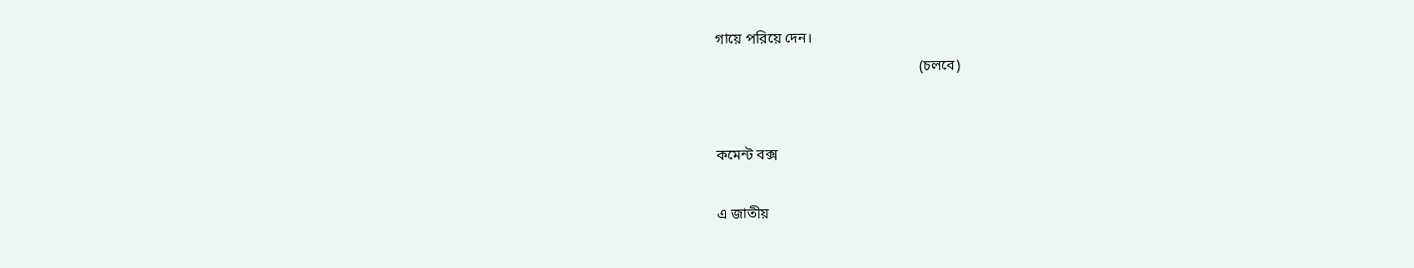গায়ে পরিয়ে দেন।
                                                        (চলবে)


কমেন্ট বক্স

এ জাতীয়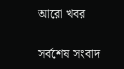আরো খবর

সর্বশেষ সংবাদ